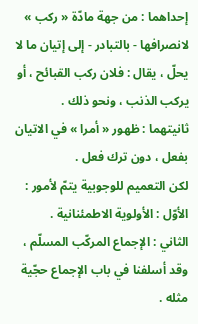إحداهما : من جهة مادّة « ركب » لانصرافها - بالتبادر - إلى إتيان ما لا يحلّ ، يقال : فلان ركب القبائح ، أو يركب الذنب ، ونحو ذلك .
ثانيتهما : ظهور « أمرا » في الاتيان بفعل ، دون ترك فعل .
لكن التعميم للوجوبية يتمّ لأمور :
الأوّل : الأولوية الاطمئنانية .
الثاني : الإجماع المركّب المسلّم ، وقد أسلفنا في باب الإجماع حجّية مثله .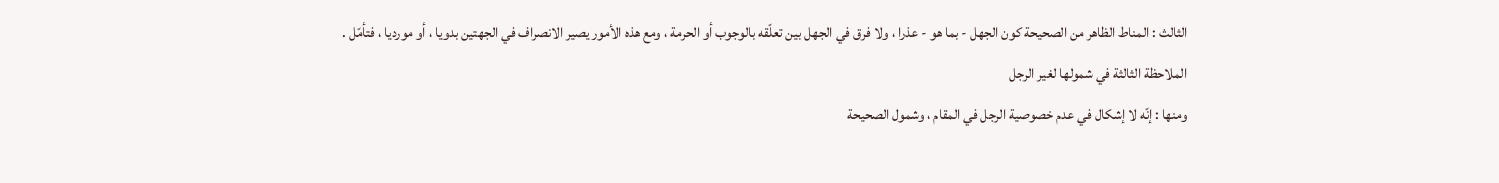الثالث : المناط الظاهر من الصحيحة كون الجهل - بما هو - عذرا ، ولا فرق في الجهل بين تعلّقه بالوجوب أو الحرمة ، ومع هذه الأمور يصير الانصراف في الجهتين بدويا ، أو مورديا ، فتأمّل .
الملاحظة الثالثة في شمولها لغير الرجل
ومنها : إنّه لا إشكال في عدم خصوصية الرجل في المقام ، وشمول الصحيحة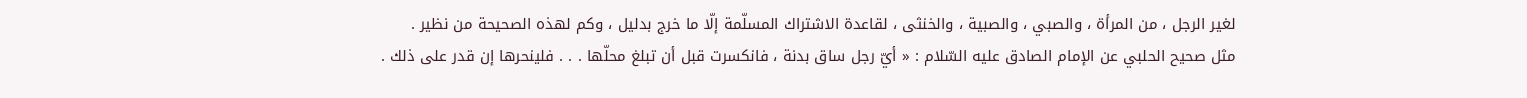لغير الرجل ، من المرأة ، والصبي ، والصبية ، والخنثى ، لقاعدة الاشتراك المسلّمة إلّا ما خرج بدليل ، وكم لهذه الصحيحة من نظير .
مثل صحيح الحلبي عن الإمام الصادق عليه السّلام : « أيّ رجل ساق بدنة ، فانكسرت قبل أن تبلغ محلّها . . . فلينحرها إن قدر على ذلك .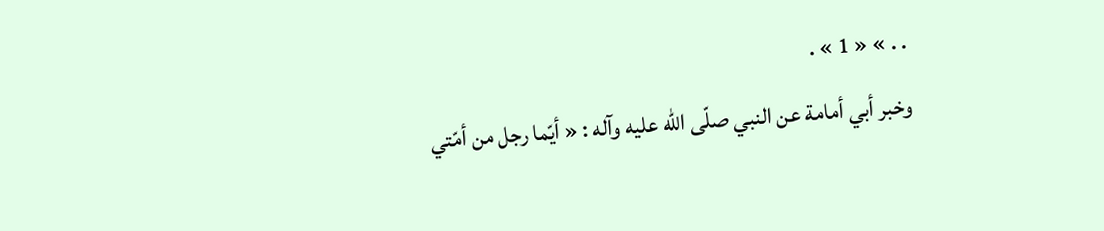. . » « 1 » .
وخبر أبي أمامة عن النبي صلّى اللّه عليه وآله : « أيّما رجل من أمّتي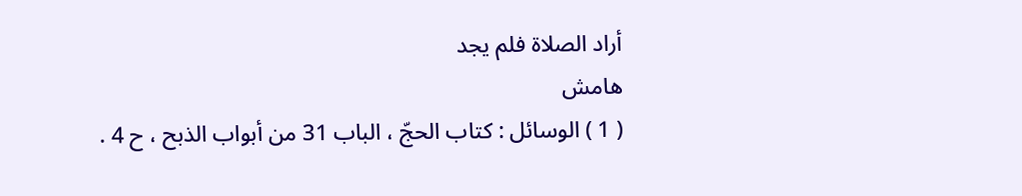أراد الصلاة فلم يجد
هامش
( 1 ) الوسائل : كتاب الحجّ ، الباب 31 من أبواب الذبح ، ح 4 .